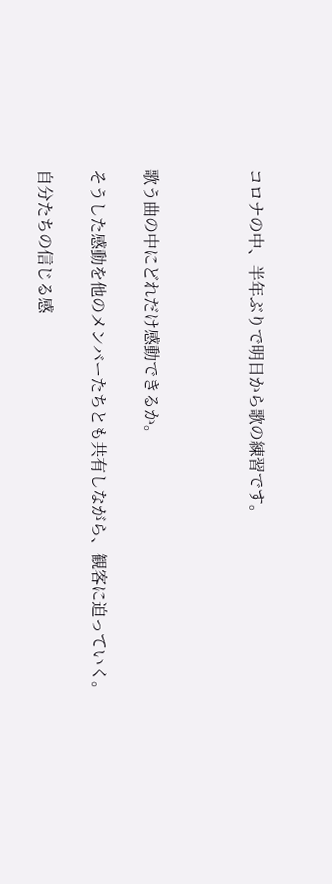コロナの中、半年ぶりで明日から歌の練習です。



歌う曲の中にどれだけ感動できるか。

そうした感動を他のメンバーたちとも共有しながら、観客に迫っていく。

自分たちの信じる感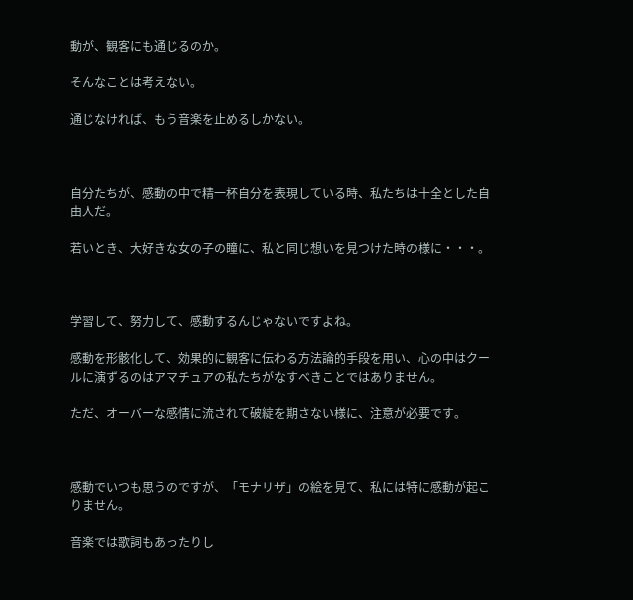動が、観客にも通じるのか。

そんなことは考えない。

通じなければ、もう音楽を止めるしかない。



自分たちが、感動の中で精一杯自分を表現している時、私たちは十全とした自由人だ。

若いとき、大好きな女の子の瞳に、私と同じ想いを見つけた時の様に・・・。



学習して、努力して、感動するんじゃないですよね。

感動を形骸化して、効果的に観客に伝わる方法論的手段を用い、心の中はクールに演ずるのはアマチュアの私たちがなすべきことではありません。

ただ、オーバーな感情に流されて破綻を期さない様に、注意が必要です。



感動でいつも思うのですが、「モナリザ」の絵を見て、私には特に感動が起こりません。

音楽では歌詞もあったりし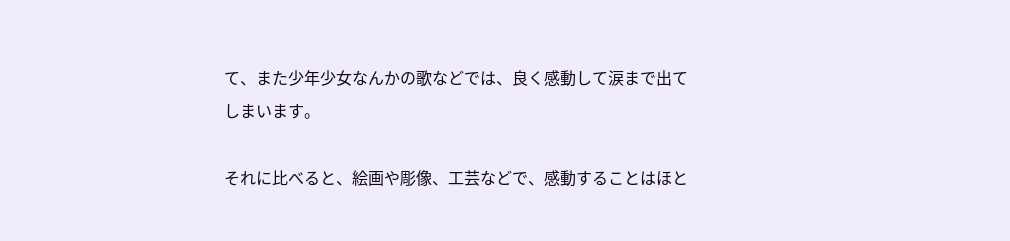て、また少年少女なんかの歌などでは、良く感動して涙まで出てしまいます。

それに比べると、絵画や彫像、工芸などで、感動することはほと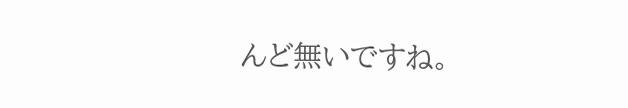んど無いですね。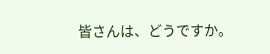皆さんは、どうですか。